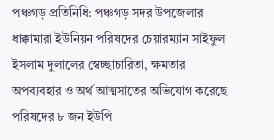পঞ্চগড় প্রতিনিধি: পঞ্চগড় সদর উপজেলার ধাক্কামারা ইউনিয়ন পরিষদের চেয়ারম্যান সাইফুল ইসলাম দুলালের স্বেচ্ছাচারিতা, ক্ষমতার অপব্যবহার ও অর্থ আত্মসাতের অভিযোগ করেছে পরিষদের ৮ জন ইউপি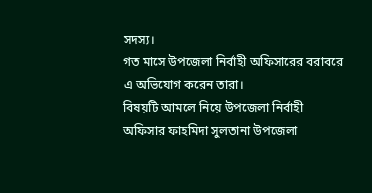সদস্য।
গত মাসে উপজেলা নির্বাহী অফিসারের বরাবরে এ অভিযোগ করেন তারা।
বিষয়টি আমলে নিয়ে উপজেলা নির্বাহী অফিসার ফাহমিদা সুলতানা উপজেলা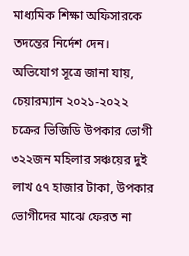মাধ্যমিক শিক্ষা অফিসারকে তদন্তের নির্দেশ দেন।
অভিযোগ সূত্রে জানা যায়, চেয়ারম্যান ২০২১-২০২২ চক্রের ভিজিডি উপকার ভোগী ৩২২জন মহিলার সঞ্চয়ের দুই লাখ ৫৭ হাজার টাকা, উপকার ভোগীদের মাঝে ফেরত না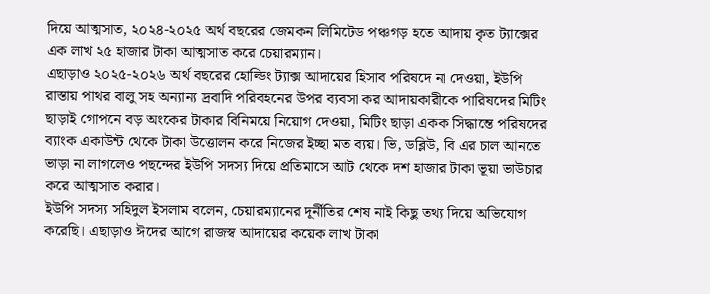দিয়ে আত্মসাত, ২০২৪-২০২৫ অর্থ বছরের জেমকন লিমিটেড পঞ্চগড় হতে আদায় কৃত ট্যাক্সের এক লাখ ২৫ হাজার টাকা আত্মসাত করে চেয়ারম্যান।
এছাড়াও ২০২৫-২০২৬ অর্থ বছরের হোল্ডিং ট্যাক্স আদায়ের হিসাব পরিষদে না দেওয়া, ইউপি রাস্তায় পাথর বালু সহ অন্যান্য দ্রবাদি পরিবহনের উপর ব্যবসা কর আদায়কারীকে পারিষদের মিটিং ছাড়াই গোপনে বড় অংকের টাকার বিনিময়ে নিয়োগ দেওয়া, মিটিং ছাড়া একক সিদ্ধান্তে পরিষদের ব্যাংক একাউন্ট থেকে টাকা উত্তোলন করে নিজের ইচ্ছা মত ব্যয়। ভি, ডব্লিউ, বি এর চাল আনতে ভাড়া না লাগলেও পছন্দের ইউপি সদস্য দিয়ে প্রতিমাসে আট থেকে দশ হাজার টাকা ভূয়া ভাউচার করে আত্মসাত করার।
ইউপি সদস্য সহিদুল ইসলাম বলেন, চেয়ারম্যানের দূর্নীতির শেষ নাই কিছু তথ্য দিয়ে অভিযোগ করেছি। এছাড়াও ঈদের আগে রাজস্ব আদায়ের কয়েক লাখ টাকা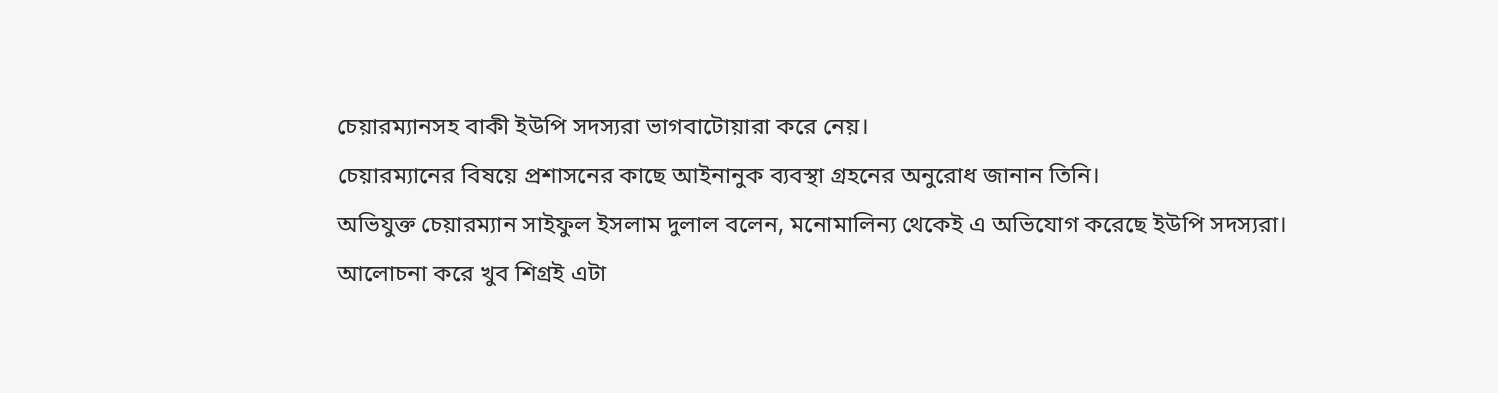চেয়ারম্যানসহ বাকী ইউপি সদস্যরা ভাগবাটোয়ারা করে নেয়।
চেয়ারম্যানের বিষয়ে প্রশাসনের কাছে আইনানুক ব্যবস্থা গ্রহনের অনুরোধ জানান তিনি।
অভিযুক্ত চেয়ারম্যান সাইফুল ইসলাম দুলাল বলেন, মনোমালিন্য থেকেই এ অভিযোগ করেছে ইউপি সদস্যরা।
আলোচনা করে খুব শিগ্রই এটা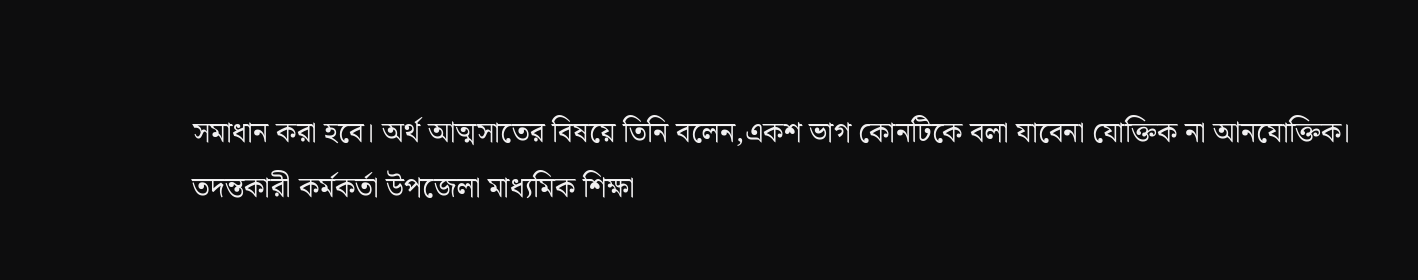সমাধান করা হবে। অর্থ আত্মসাতের বিষয়ে তিনি বলেন,একশ ভাগ কোনটিকে বলা যাবেনা যোক্তিক না আনযোক্তিক।
তদন্তকারী কর্মকর্তা উপজেলা মাধ্যমিক শিক্ষা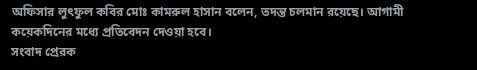অফিসার লুৎফুল কবির মোঃ কামরুল হাসান বলেন, তদন্ত চলমান রয়েছে। আগামী কয়েকদিনের মধ্যে প্রতিবেদন দেওয়া হবে।
সংবাদ প্রেরক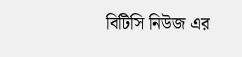বিটিসি নিউজ এর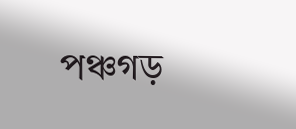পঞ্চগড়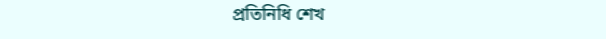প্রতিনিধি শেখ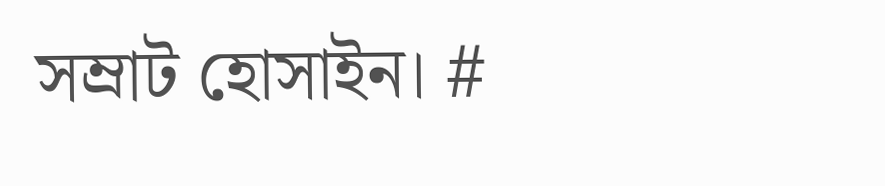সম্রাট হোসাইন। #